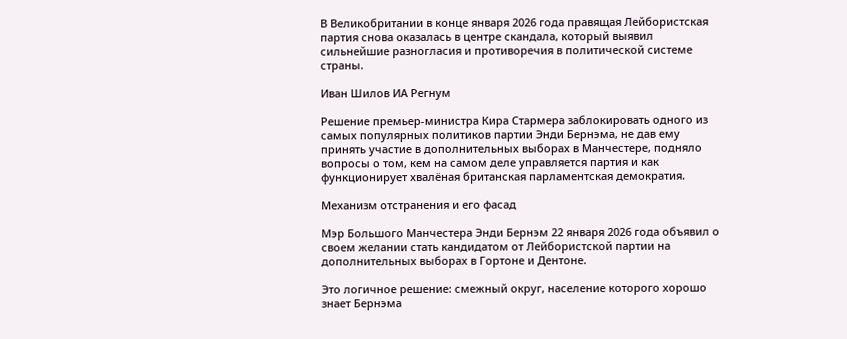В Великобритании в конце января 2026 года правящая Лейбористская партия снова оказалась в центре скандала, который выявил сильнейшие разногласия и противоречия в политической системе страны.

Иван Шилов ИА Регнум

Решение премьер-министра Кира Стармера заблокировать одного из самых популярных политиков партии Энди Бернэма, не дав ему принять участие в дополнительных выборах в Манчестере, подняло вопросы о том, кем на самом деле управляется партия и как функционирует хвалёная британская парламентская демократия.

Механизм отстранения и его фасад

Мэр Большого Манчестера Энди Бернэм 22 января 2026 года объявил о своем желании стать кандидатом от Лейбористской партии на дополнительных выборах в Гортоне и Дентоне.

Это логичное решение: смежный округ, население которого хорошо знает Бернэма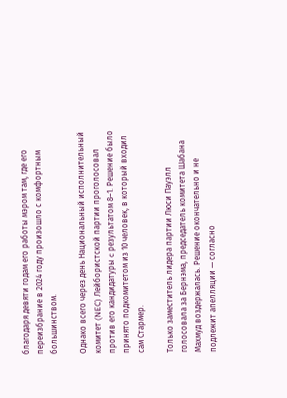благодаря девяти годам его работы мэром там, где его переизбрание в 2024 году произошло с комфортным большинством.

Однако всего через день Национальный исполнительный комитет (NEC) Лейбористской партии проголосовал против его кандидатуры c результатом 8–1. Решение было принято подкомитетом из 10 человек, в который входил сам Стармер.

Только заместитель лидера партии Люси Пауэлл голосовала за Бернэма, председатель комитета Шабана Махмуд воздержалась. Решение окончательно и не подлежит апелляции — согласно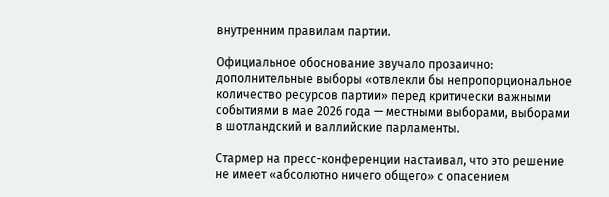внутренним правилам партии.

Официальное обоснование звучало прозаично: дополнительные выборы «отвлекли бы непропорциональное количество ресурсов партии» перед критически важными событиями в мае 2026 года — местными выборами, выборами в шотландский и валлийские парламенты.

Стармер на пресс-конференции настаивал, что это решение не имеет «абсолютно ничего общего» с опасением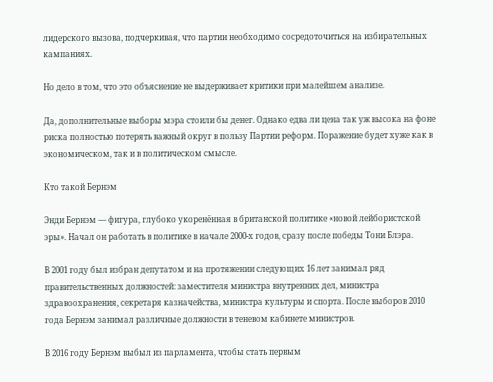лидерского вызова, подчеркивая, что партии необходимо сосредоточиться на избирательных кампаниях.

Но дело в том, что это объяснение не выдерживает критики при малейшем анализе.

Да, дополнительные выборы мэра стоили бы денег. Однако едва ли цена так уж высока на фоне риска полностью потерять важный округ в пользу Партии реформ. Поражение будет хуже как в экономическом, так и в политическом смысле.

Кто такой Бернэм

Энди Бернэм — фигура, глубоко укоренённая в британской политике «новой лейбористской эры». Начал он работать в политике в начале 2000-х годов, сразу после победы Тони Блэра.

В 2001 году был избран депутатом и на протяжении следующих 16 лет занимал ряд правительственных должностей: заместителя министра внутренних дел, министра здравоохранения, секретаря казначейства, министра культуры и спорта. После выборов 2010 года Бернэм занимал различные должности в теневом кабинете министров.

В 2016 году Бернэм выбыл из парламента, чтобы стать первым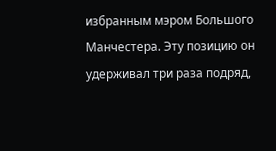избранным мэром Большого Манчестера. Эту позицию он удерживал три раза подряд,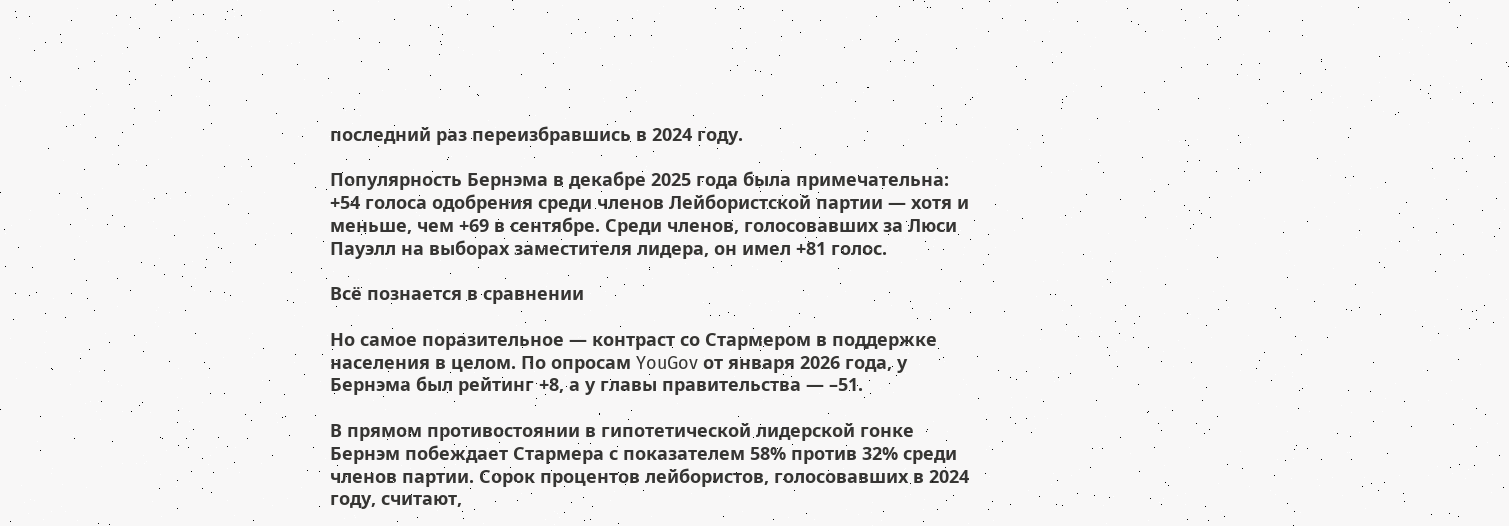последний раз переизбравшись в 2024 году.

Популярность Бернэма в декабре 2025 года была примечательна: +54 голоса одобрения среди членов Лейбористской партии — хотя и меньше, чем +69 в сентябре. Среди членов, голосовавших за Люси Пауэлл на выборах заместителя лидера, он имел +81 голос.

Всё познается в сравнении

Но самое поразительное — контраст со Стармером в поддержке населения в целом. По опросам YouGov от января 2026 года, у Бернэма был рейтинг +8, а у главы правительства — –51.

В прямом противостоянии в гипотетической лидерской гонке Бернэм побеждает Стармера с показателем 58% против 32% среди членов партии. Сорок процентов лейбористов, голосовавших в 2024 году, считают,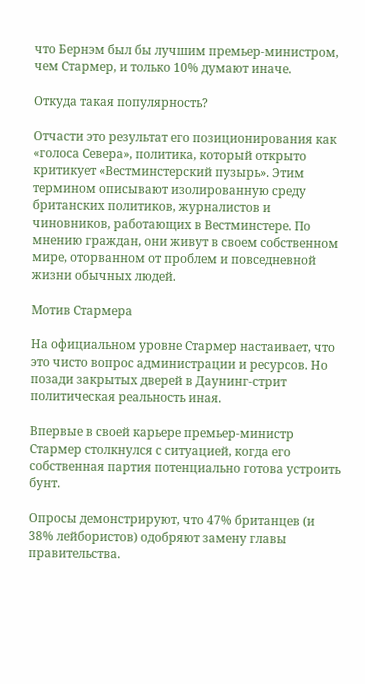что Бернэм был бы лучшим премьер-министром, чем Стармер, и только 10% думают иначе.

Откуда такая популярность?

Отчасти это результат его позиционирования как «голоса Севера», политика, который открыто критикует «Вестминстерский пузырь». Этим термином описывают изолированную среду британских политиков, журналистов и чиновников, работающих в Вестминстере. По мнению граждан, они живут в своем собственном мире, оторванном от проблем и повседневной жизни обычных людей.

Мотив Стармера

На официальном уровне Стармер настаивает, что это чисто вопрос администрации и ресурсов. Но позади закрытых дверей в Даунинг-стрит политическая реальность иная.

Впервые в своей карьере премьер-министр Стармер столкнулся с ситуацией, когда его собственная партия потенциально готова устроить бунт.

Опросы демонстрируют, что 47% британцев (и 38% лейбористов) одобряют замену главы правительства.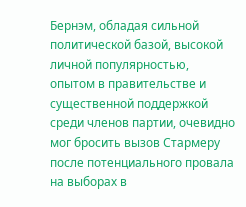Бернэм, обладая сильной политической базой, высокой личной популярностью, опытом в правительстве и существенной поддержкой среди членов партии, очевидно мог бросить вызов Стармеру после потенциального провала на выборах в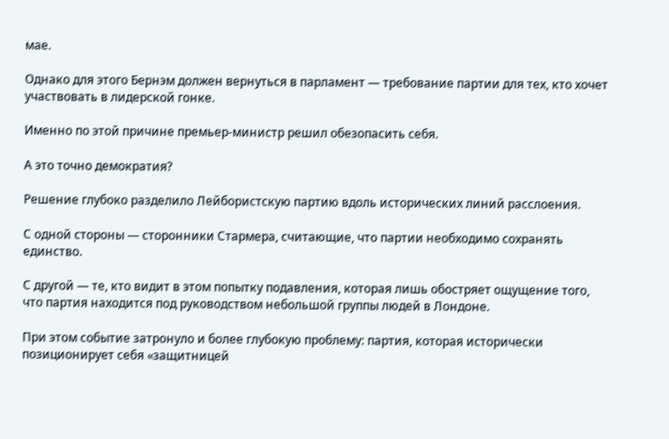мае.

Однако для этого Бернэм должен вернуться в парламент — требование партии для тех, кто хочет участвовать в лидерской гонке.

Именно по этой причине премьер-министр решил обезопасить себя.

А это точно демократия?

Решение глубоко разделило Лейбористскую партию вдоль исторических линий расслоения.

С одной стороны — сторонники Стармера, считающие, что партии необходимо сохранять единство.

С другой — те, кто видит в этом попытку подавления, которая лишь обостряет ощущение того, что партия находится под руководством небольшой группы людей в Лондоне.

При этом событие затронуло и более глубокую проблему: партия, которая исторически позиционирует себя «защитницей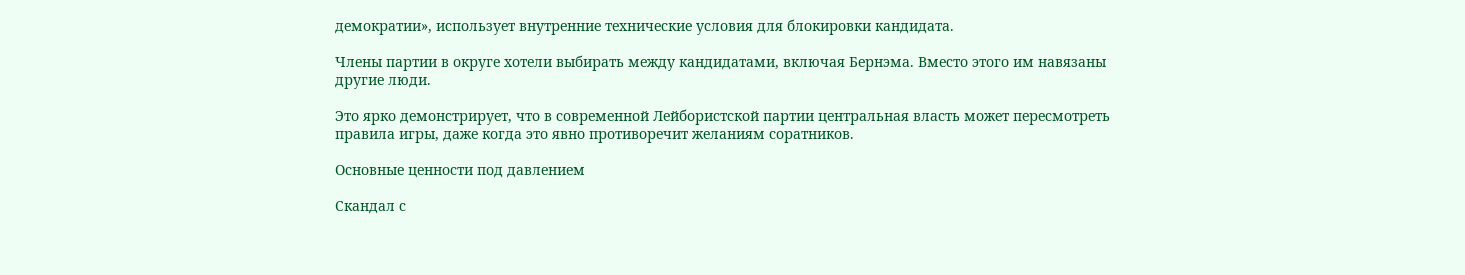демократии», использует внутренние технические условия для блокировки кандидата.

Члены партии в округе хотели выбирать между кандидатами, включая Бернэма. Вместо этого им навязаны другие люди.

Это ярко демонстрирует, что в современной Лейбористской партии центральная власть может пересмотреть правила игры, даже когда это явно противоречит желаниям соратников.

Основные ценности под давлением

Скандал с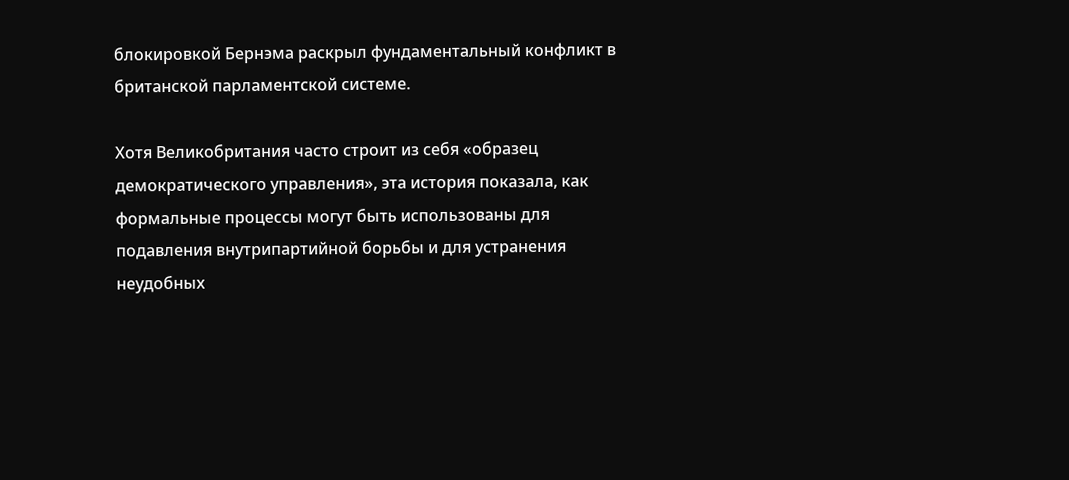блокировкой Бернэма раскрыл фундаментальный конфликт в британской парламентской системе.

Хотя Великобритания часто строит из себя «образец демократического управления», эта история показала, как формальные процессы могут быть использованы для подавления внутрипартийной борьбы и для устранения неудобных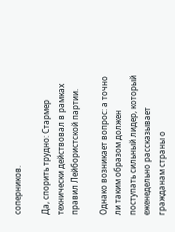соперников.

Да, спорить трудно: Стармер технически действовал в рамках правил Лейбористской партии.

Однако возникает вопрос: а точно ли таким образом должен поступать сильный лидер, который еженедельно рассказывает гражданам страны о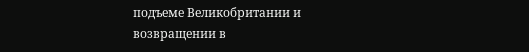подъеме Великобритании и возвращении в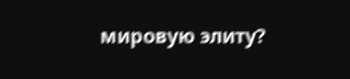мировую элиту?